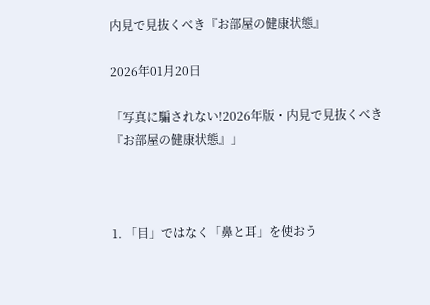内見で見抜くべき『お部屋の健康状態』

2026年01月20日

「写真に騙されない!2026年版・内見で見抜くべき『お部屋の健康状態』」



1. 「目」ではなく「鼻と耳」を使おう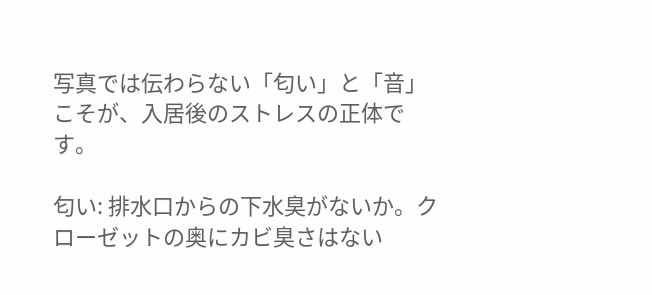写真では伝わらない「匂い」と「音」こそが、入居後のストレスの正体です。

匂い: 排水口からの下水臭がないか。クローゼットの奥にカビ臭さはない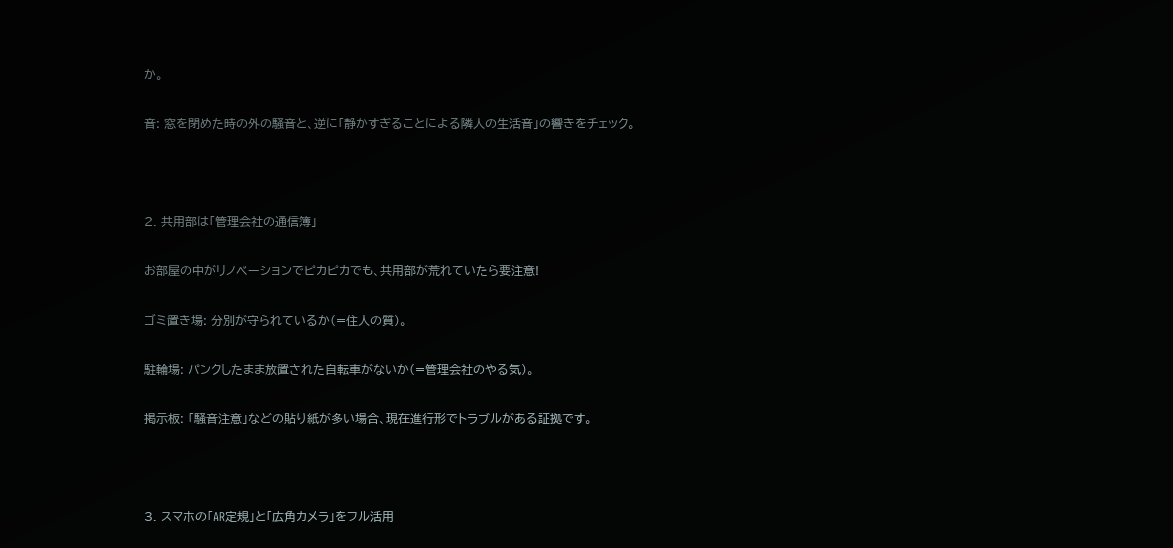か。

音: 窓を閉めた時の外の騒音と、逆に「静かすぎることによる隣人の生活音」の響きをチェック。



2. 共用部は「管理会社の通信簿」

お部屋の中がリノベーションでピカピカでも、共用部が荒れていたら要注意!

ゴミ置き場: 分別が守られているか(=住人の質)。

駐輪場: パンクしたまま放置された自転車がないか(=管理会社のやる気)。

掲示板: 「騒音注意」などの貼り紙が多い場合、現在進行形でトラブルがある証拠です。



3. スマホの「AR定規」と「広角カメラ」をフル活用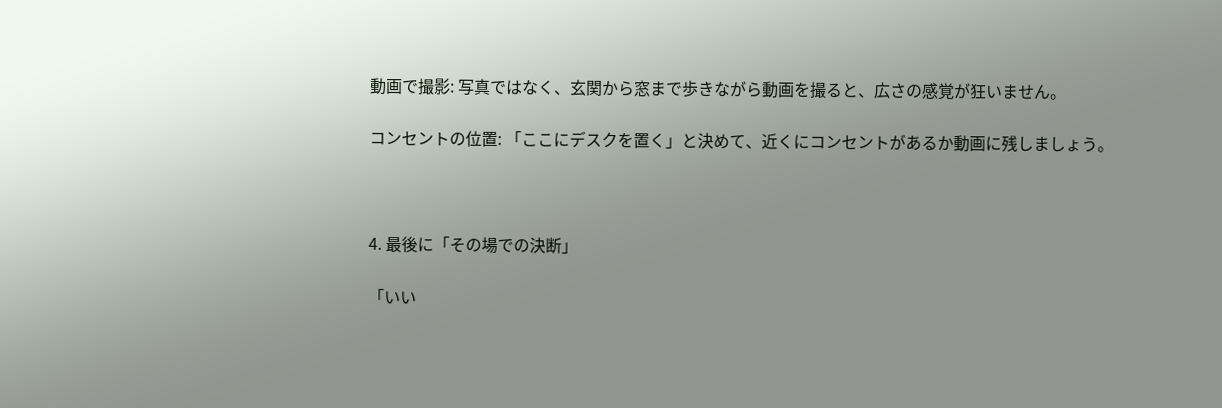動画で撮影: 写真ではなく、玄関から窓まで歩きながら動画を撮ると、広さの感覚が狂いません。

コンセントの位置: 「ここにデスクを置く」と決めて、近くにコンセントがあるか動画に残しましょう。



4. 最後に「その場での決断」

「いい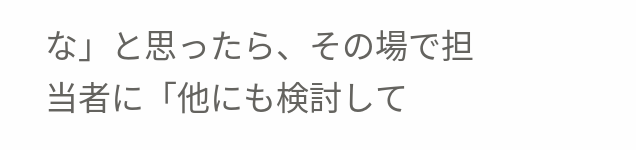な」と思ったら、その場で担当者に「他にも検討して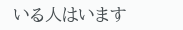いる人はいます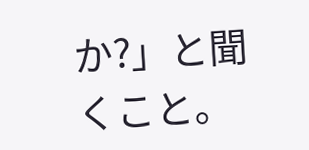か?」と聞くこと。